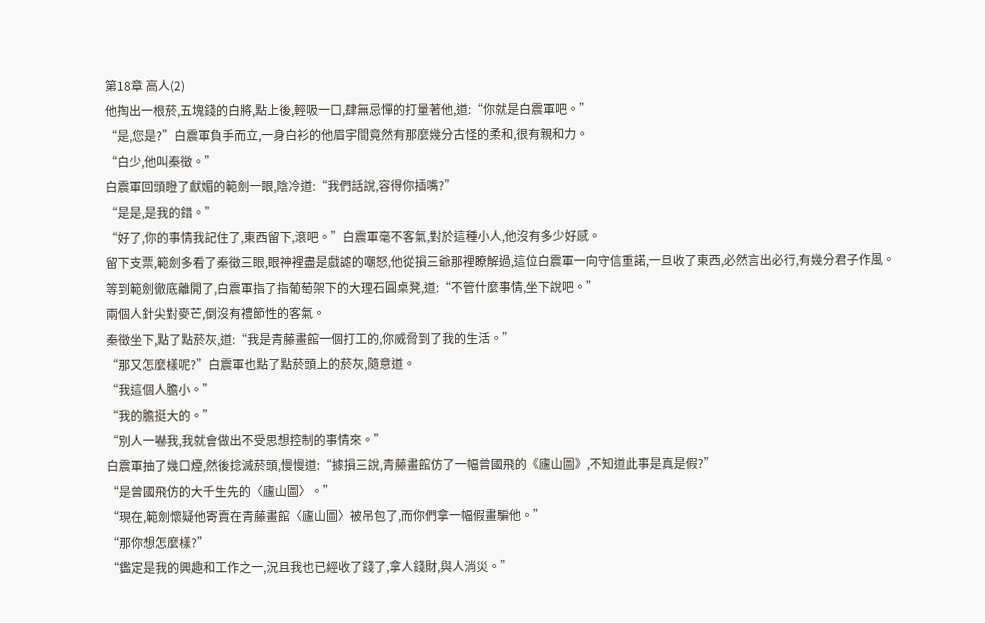第18章 高人(2)
他掏出一根菸,五塊錢的白將,點上後,輕吸一口,肆無忌憚的打量著他,道:“你就是白震軍吧。”
“是,您是?”白震軍負手而立,一身白衫的他眉宇間竟然有那麼幾分古怪的柔和,很有親和力。
“白少,他叫秦徵。”
白震軍回頭瞪了獻媚的範劍一眼,陰冷道:“我們話說,容得你插嘴?”
“是是,是我的錯。”
“好了,你的事情我記住了,東西留下,滾吧。”白震軍毫不客氣,對於這種小人,他沒有多少好感。
留下支票,範劍多看了秦徵三眼,眼神裡盡是戲謔的嘲怒,他從損三爺那裡瞭解過,這位白震軍一向守信重諾,一旦收了東西,必然言出必行,有幾分君子作風。
等到範劍徹底離開了,白震軍指了指葡萄架下的大理石圓桌凳,道:“不管什麼事情,坐下說吧。”
兩個人針尖對麥芒,倒沒有禮節性的客氣。
秦徵坐下,點了點菸灰,道:“我是青藤畫館一個打工的,你威脅到了我的生活。”
“那又怎麼樣呢?”白震軍也點了點菸頭上的菸灰,隨意道。
“我這個人膽小。”
“我的膽挺大的。”
“別人一嚇我,我就會做出不受思想控制的事情來。”
白震軍抽了幾口煙,然後捻滅菸頭,慢慢道:“據損三說,青藤畫館仿了一幅曾國飛的《廬山圖》,不知道此事是真是假?”
“是曾國飛仿的大千生先的〈廬山圖〉。”
“現在,範劍懷疑他寄賣在青藤畫館〈廬山圖〉被吊包了,而你們拿一幅假畫騙他。”
“那你想怎麼樣?”
“鑑定是我的興趣和工作之一,況且我也已經收了錢了,拿人錢財,與人消災。”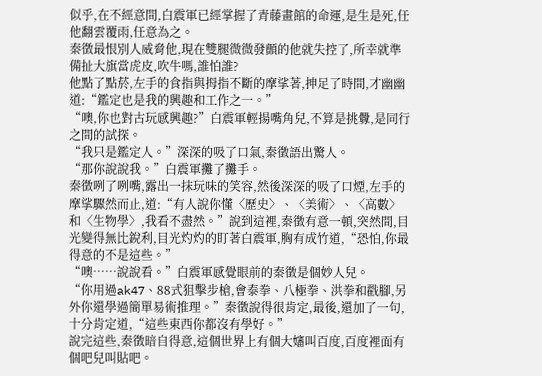似乎,在不經意間,白震軍已經掌握了青藤畫館的命運,是生是死,任他翻雲覆雨,任意為之。
秦徵最恨別人威脅他,現在雙腿微微發顫的他就失控了,所幸就準備扯大旗當虎皮,吹牛嗎,誰怕誰?
他點了點菸,左手的食指與拇指不斷的摩挲著,抻足了時間,才幽幽道:“鑑定也是我的興趣和工作之一。”
“噢,你也對古玩感興趣?”白震軍輕揚嘴角兒,不算是挑釁,是同行之間的試探。
“我只是鑑定人。”深深的吸了口氣,秦徵語出驚人。
“那你說說我。”白震軍攤了攤手。
秦徵咧了咧嘴,露出一抹玩味的笑容,然後深深的吸了口煙,左手的摩挲驟然而止,道:“有人說你懂〈歷史〉、〈美術〉、〈高數〉和〈生物學〉,我看不盡然。”說到這裡,秦徵有意一頓,突然間,目光變得無比銳利,目光灼灼的盯著白震軍,胸有成竹道,“恐怕,你最得意的不是這些。”
“噢……說說看。”白震軍感覺眼前的秦徵是個妙人兒。
“你用過ak47、88式狙擊步槍,會泰拳、八極拳、洪拳和戳腳,另外你還學過簡單易術推理。”秦徵說得很肯定,最後,還加了一句,十分肯定道,“這些東西你都沒有學好。”
說完這些,秦徵暗自得意,這個世界上有個大嬸叫百度,百度裡面有個吧兒叫貼吧。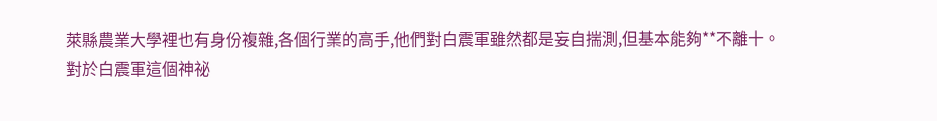萊縣農業大學裡也有身份複雜,各個行業的高手,他們對白震軍雖然都是妄自揣測,但基本能夠**不離十。
對於白震軍這個神祕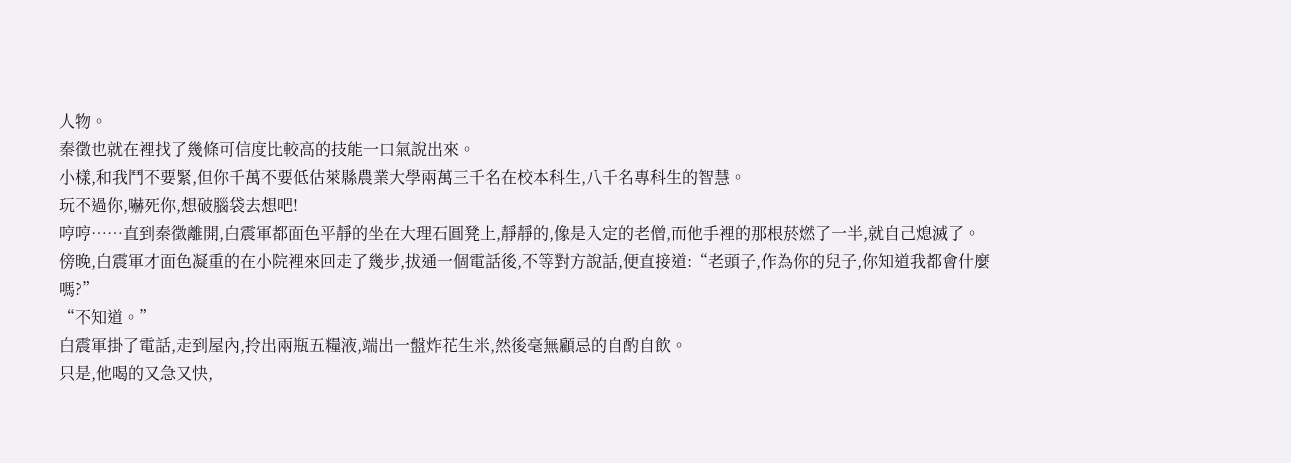人物。
秦徵也就在裡找了幾條可信度比較高的技能一口氣說出來。
小樣,和我鬥不要緊,但你千萬不要低估萊縣農業大學兩萬三千名在校本科生,八千名專科生的智慧。
玩不過你,嚇死你,想破腦袋去想吧!
哼哼……直到秦徵離開,白震軍都面色平靜的坐在大理石圓凳上,靜靜的,像是入定的老僧,而他手裡的那根菸燃了一半,就自己熄滅了。
傍晚,白震軍才面色凝重的在小院裡來回走了幾步,拔通一個電話後,不等對方說話,便直接道:“老頭子,作為你的兒子,你知道我都會什麼嗎?”
“不知道。”
白震軍掛了電話,走到屋內,拎出兩瓶五糧液,端出一盤炸花生米,然後毫無顧忌的自酌自飲。
只是,他喝的又急又快,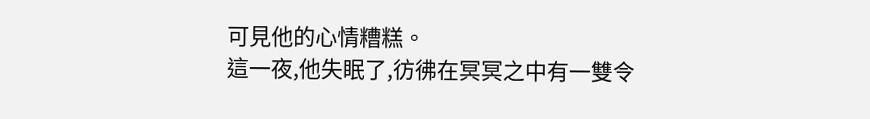可見他的心情糟糕。
這一夜,他失眠了,彷彿在冥冥之中有一雙令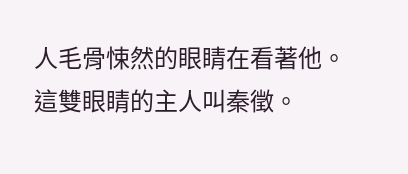人毛骨悚然的眼睛在看著他。
這雙眼睛的主人叫秦徵。